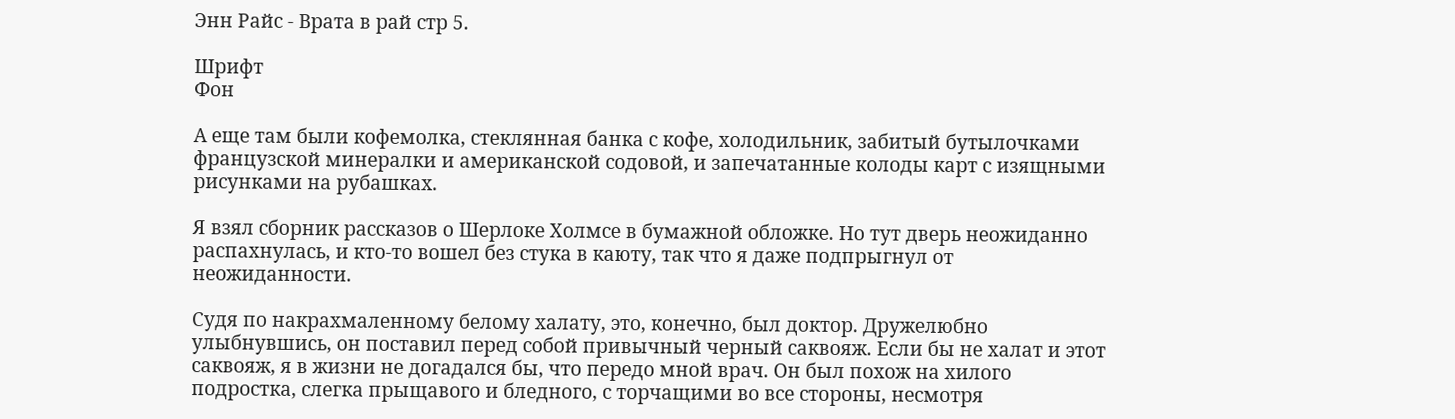Энн Райс - Врата в рай стр 5.

Шрифт
Фон

А еще там были кофемолка, стеклянная банка с кофе, холодильник, забитый бутылочками французской минералки и американской содовой, и запечатанные колоды карт с изящными рисунками на рубашках.

Я взял сборник рассказов о Шерлоке Холмсе в бумажной обложке. Но тут дверь неожиданно распахнулась, и кто-то вошел без стука в каюту, так что я даже подпрыгнул от неожиданности.

Судя по накрахмаленному белому халату, это, конечно, был доктор. Дружелюбно улыбнувшись, он поставил перед собой привычный черный саквояж. Если бы не халат и этот саквояж, я в жизни не догадался бы, что передо мной врач. Он был похож на хилого подростка, слегка прыщавого и бледного, с торчащими во все стороны, несмотря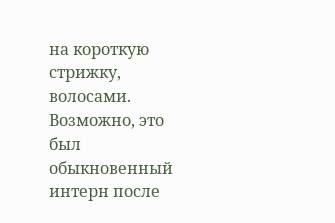на короткую стрижку, волосами. Возможно, это был обыкновенный интерн после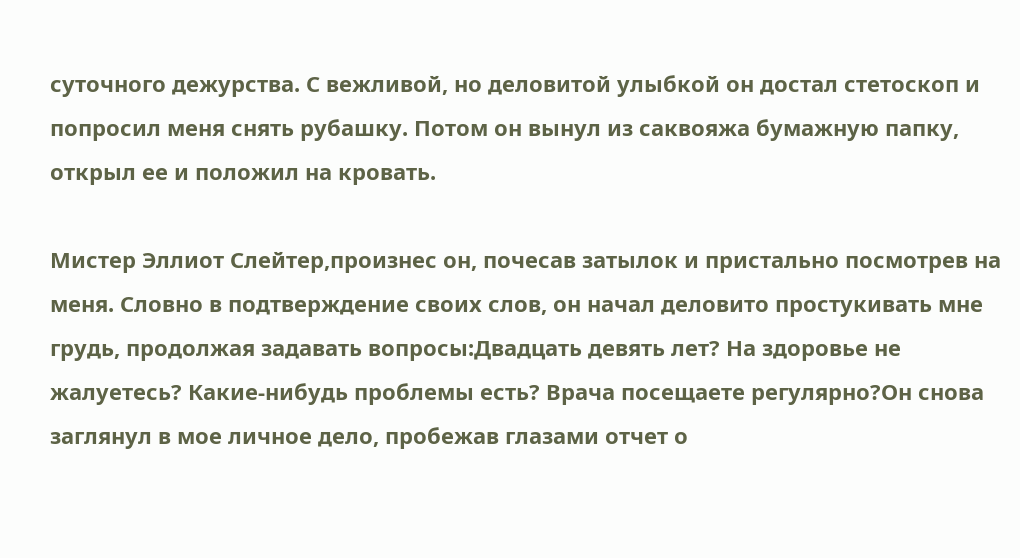суточного дежурства. С вежливой, но деловитой улыбкой он достал стетоскоп и попросил меня снять рубашку. Потом он вынул из саквояжа бумажную папку, открыл ее и положил на кровать.

Мистер Эллиот Слейтер,произнес он, почесав затылок и пристально посмотрев на меня. Словно в подтверждение своих слов, он начал деловито простукивать мне грудь, продолжая задавать вопросы:Двадцать девять лет? На здоровье не жалуетесь? Какие-нибудь проблемы есть? Врача посещаете регулярно?Он снова заглянул в мое личное дело, пробежав глазами отчет о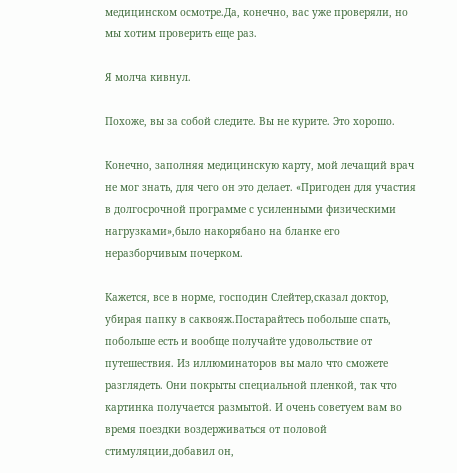медицинском осмотре.Да, конечно, вас уже проверяли, но мы хотим проверить еще раз.

Я молча кивнул.

Похоже, вы за собой следите. Вы не курите. Это хорошо.

Конечно, заполняя медицинскую карту, мой лечащий врач не мог знать, для чего он это делает. «Пригоден для участия в долгосрочной программе с усиленными физическими нагрузками»,было накорябано на бланке его неразборчивым почерком.

Кажется, все в норме, господин Слейтер,сказал доктор, убирая папку в саквояж.Постарайтесь побольше спать, побольше есть и вообще получайте удовольствие от путешествия. Из иллюминаторов вы мало что сможете разглядеть. Они покрыты специальной пленкой, так что картинка получается размытой. И очень советуем вам во время поездки воздерживаться от половой стимуляции,добавил он,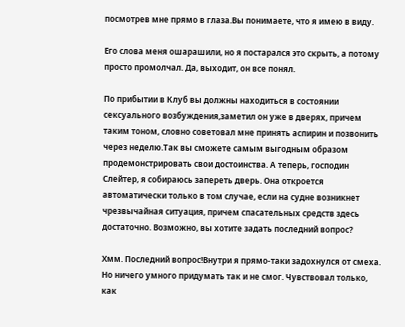посмотрев мне прямо в глаза.Вы понимаете, что я имею в виду.

Его слова меня ошарашили, но я постарался это скрыть, а потому просто промолчал. Да, выходит, он все понял.

По прибытии в Клуб вы должны находиться в состоянии сексуального возбуждения,заметил он уже в дверях, причем таким тоном, словно советовал мне принять аспирин и позвонить через неделю.Так вы сможете самым выгодным образом продемонстрировать свои достоинства. А теперь, господин Слейтер, я собираюсь запереть дверь. Она откроется автоматически только в том случае, если на судне возникнет чрезвычайная ситуация, причем спасательных средств здесь достаточно. Возможно, вы хотите задать последний вопрос?

Хмм. Последний вопрос!Внутри я прямо-таки задохнулся от смеха. Но ничего умного придумать так и не смог. Чувствовал только, как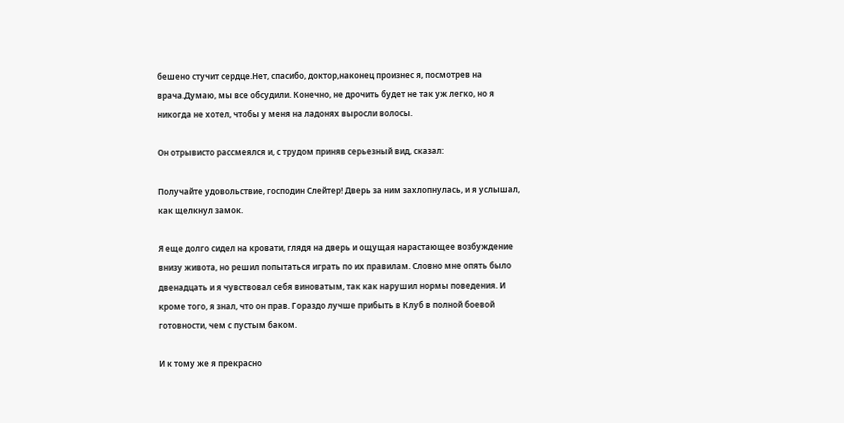бешено стучит сердце.Нет, спасибо, доктор,наконец произнес я, посмотрев на врача.Думаю, мы все обсудили. Конечно, не дрочить будет не так уж легко, но я никогда не хотел, чтобы у меня на ладонях выросли волосы.

Он отрывисто рассмеялся и, с трудом приняв серьезный вид, сказал:

Получайте удовольствие, господин Слейтер! Дверь за ним захлопнулась, и я услышал, как щелкнул замок.

Я еще долго сидел на кровати, глядя на дверь и ощущая нарастающее возбуждение внизу живота, но решил попытаться играть по их правилам. Словно мне опять было двенадцать и я чувствовал себя виноватым, так как нарушил нормы поведения. И кроме того, я знал, что он прав. Гораздо лучше прибыть в Клуб в полной боевой готовности, чем с пустым баком.

И к тому же я прекрасно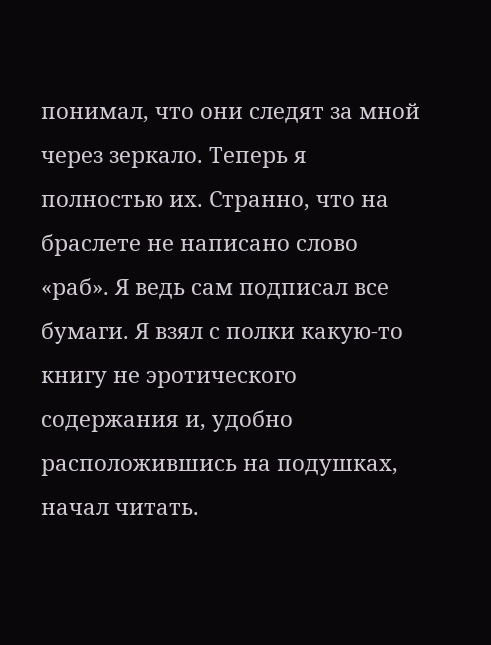понимал, что они следят за мной через зеркало. Теперь я полностью их. Странно, что на браслете не написано слово «раб». Я ведь сам подписал все бумаги. Я взял с полки какую-то книгу не эротического содержания и, удобно расположившись на подушках, начал читать.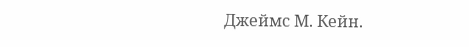Джеймс М. Кейн.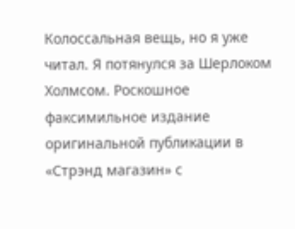Колоссальная вещь, но я уже читал. Я потянулся за Шерлоком Холмсом. Роскошное факсимильное издание оригинальной публикации в «Стрэнд магазин» с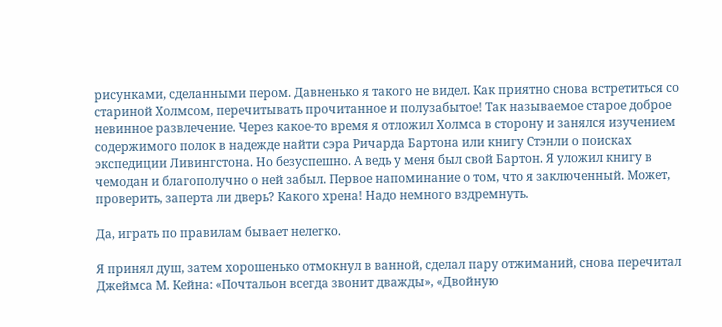рисунками, сделанными пером. Давненько я такого не видел. Как приятно снова встретиться со стариной Холмсом, перечитывать прочитанное и полузабытое! Так называемое старое доброе невинное развлечение. Через какое-то время я отложил Холмса в сторону и занялся изучением содержимого полок в надежде найти сэра Ричарда Бартона или книгу Стэнли о поисках экспедиции Ливингстона. Но безуспешно. А ведь у меня был свой Бартон. Я уложил книгу в чемодан и благополучно о ней забыл. Первое напоминание о том, что я заключенный. Может, проверить, заперта ли дверь? Какого хрена! Надо немного вздремнуть.

Да, играть по правилам бывает нелегко.

Я принял душ, затем хорошенько отмокнул в ванной, сделал пару отжиманий, снова перечитал Джеймса М. Кейна: «Почтальон всегда звонит дважды», «Двойную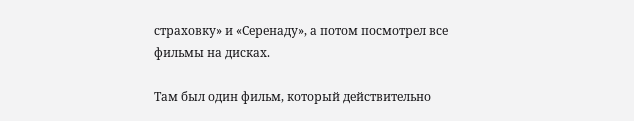страховку» и «Серенаду», а потом посмотрел все фильмы на дисках.

Там был один фильм, который действительно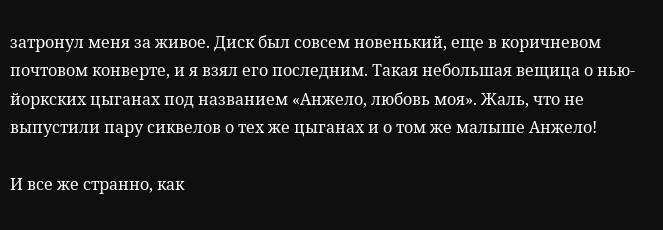затронул меня за живое. Диск был совсем новенький, еще в коричневом почтовом конверте, и я взял его последним. Такая небольшая вещица о нью-йоркских цыганах под названием «Анжело, любовь моя». Жаль, что не выпустили пару сиквелов о тех же цыганах и о том же малыше Анжело!

И все же странно, как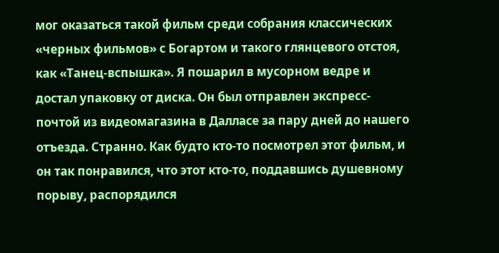мог оказаться такой фильм среди собрания классических «черных фильмов» с Богартом и такого глянцевого отстоя, как «Танец-вспышка». Я пошарил в мусорном ведре и достал упаковку от диска. Он был отправлен экспресс-почтой из видеомагазина в Далласе за пару дней до нашего отъезда. Странно. Как будто кто-то посмотрел этот фильм, и он так понравился, что этот кто-то, поддавшись душевному порыву, распорядился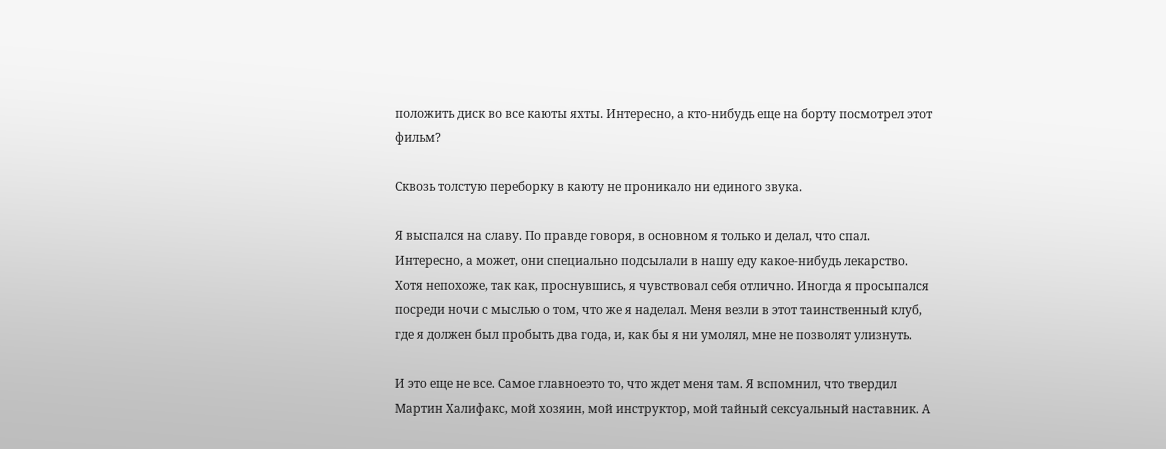положить диск во все каюты яхты. Интересно, а кто-нибудь еще на борту посмотрел этот фильм?

Сквозь толстую переборку в каюту не проникало ни единого звука.

Я выспался на славу. По правде говоря, в основном я только и делал, что спал. Интересно, а может, они специально подсылали в нашу еду какое-нибудь лекарство. Хотя непохоже, так как, проснувшись, я чувствовал себя отлично. Иногда я просыпался посреди ночи с мыслью о том, что же я наделал. Меня везли в этот таинственный клуб, где я должен был пробыть два года, и, как бы я ни умолял, мне не позволят улизнуть.

И это еще не все. Самое главноеэто то, что ждет меня там. Я вспомнил, что твердил Мартин Халифакс, мой хозяин, мой инструктор, мой тайный сексуальный наставник. А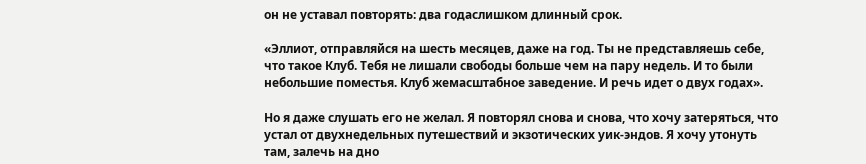он не уставал повторять: два годаслишком длинный срок.

«Эллиот, отправляйся на шесть месяцев, даже на год. Ты не представляешь себе, что такое Клуб. Тебя не лишали свободы больше чем на пару недель. И то были небольшие поместья. Клуб жемасштабное заведение. И речь идет о двух годах».

Но я даже слушать его не желал. Я повторял снова и снова, что хочу затеряться, что устал от двухнедельных путешествий и экзотических уик-эндов. Я хочу утонуть там, залечь на дно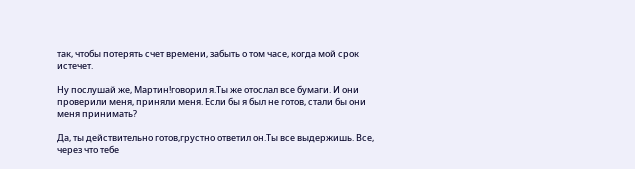так, чтобы потерять счет времени, забыть о том часе, когда мой срок истечет.

Ну послушай же, Мартин!говорил я.Ты же отослал все бумаги. И они проверили меня, приняли меня. Если бы я был не готов, стали бы они меня принимать?

Да, ты действительно готов,грустно ответил он.Ты все выдержишь. Все, через что тебе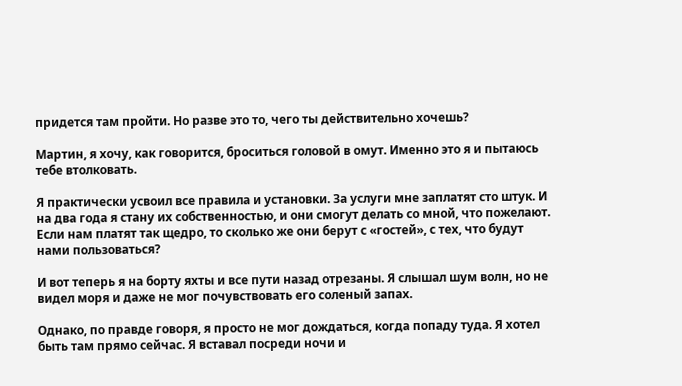придется там пройти. Но разве это то, чего ты действительно хочешь?

Мартин, я хочу, как говорится, броситься головой в омут. Именно это я и пытаюсь тебе втолковать.

Я практически усвоил все правила и установки. За услуги мне заплатят сто штук. И на два года я стану их собственностью, и они смогут делать со мной, что пожелают. Если нам платят так щедро, то сколько же они берут с «гостей», с тех, что будут нами пользоваться?

И вот теперь я на борту яхты и все пути назад отрезаны. Я слышал шум волн, но не видел моря и даже не мог почувствовать его соленый запах.

Однако, по правде говоря, я просто не мог дождаться, когда попаду туда. Я хотел быть там прямо сейчас. Я вставал посреди ночи и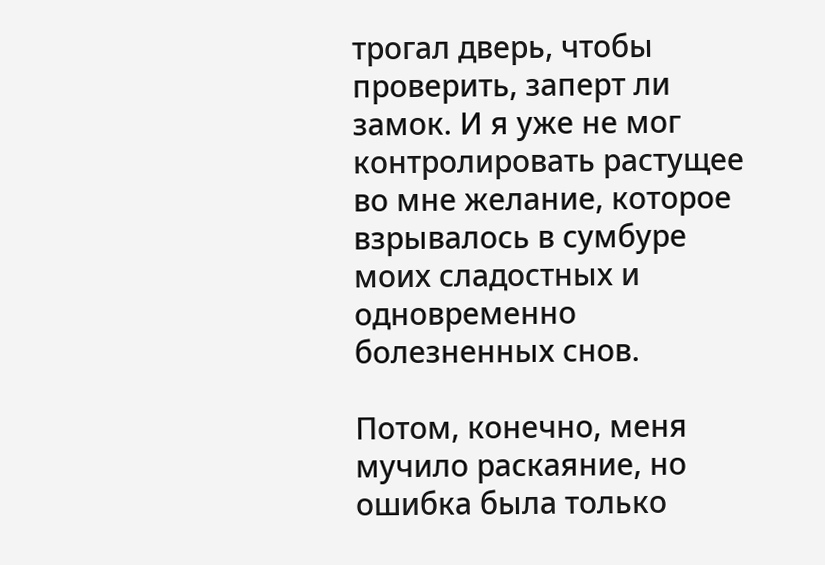трогал дверь, чтобы проверить, заперт ли замок. И я уже не мог контролировать растущее во мне желание, которое взрывалось в сумбуре моих сладостных и одновременно болезненных снов.

Потом, конечно, меня мучило раскаяние, но ошибка была только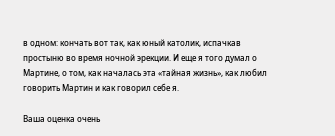в одном: кончать вот так, как юный католик, испачкав простыню во время ночной эрекции. И еще я того думал о Мартине, о том, как началась эта «тайная жизнь», как любил говорить Мартин и как говорил себе я.

Ваша оценка очень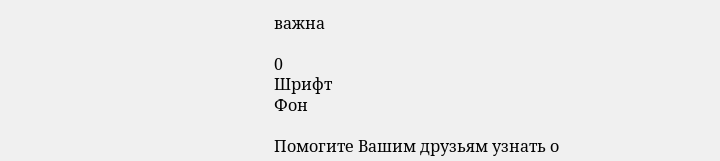важна

0
Шрифт
Фон

Помогите Вашим друзьям узнать о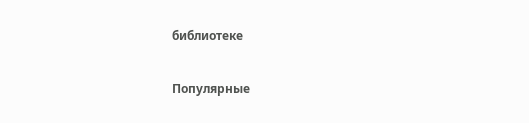библиотеке

Популярные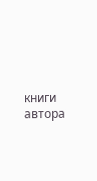книги автора